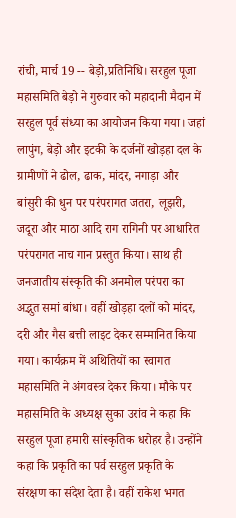रांची, मार्च 19 -- बेड़ो,प्रतिनिधि। सरहुल पूजा महासमिति बेड़ो ने गुरुवार को महादानी मैदान में सरहुल पूर्व संध्या का आयोजन किया गया। जहां लापुंग, बेड़ो और इटकी के दर्जनों खोड़हा दल के ग्रामीणों ने ढोल, ढाक, मांदर, नगाड़ा और बांसुरी की धुन पर परंपरागत जतरा, लूझरी, जदूरा और माठा आदि राग रागिनी पर आधारित परंपरागत नाच गान प्रस्तुत किया। साथ ही जनजातीय संस्कृति की अनमोल परंपरा का अद्भुत समां बांधा। वहीं खोड़हा दलों को मांदर, दरी और गैस बत्ती लाइट देकर सम्मानित किया गया। कार्यक्रम में अथितियों का स्वागत महासमिति ने अंगवस्त्र देकर किया। मौके पर महासमिति के अध्यक्ष सुका उरांव ने कहा कि सरहुल पूजा हमारी सांस्कृतिक धरोहर है। उन्होंने कहा कि प्रकृति का पर्व सरहुल प्रकृति के संरक्षण का संदेश देता है। वहीं राकेश भगत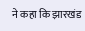ने कहा कि झारखंड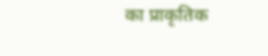का प्राकृतिक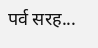पर्व सरह...